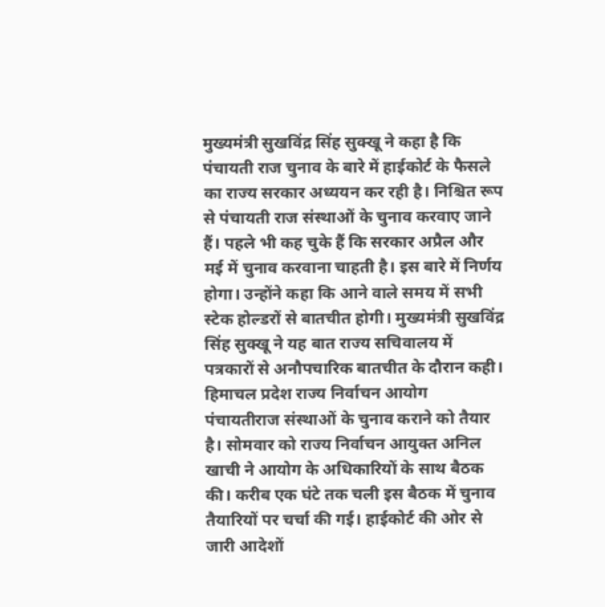मुख्यमंत्री सुखविंद्र सिंह सुक्खू ने कहा है कि पंचायती राज चुनाव के बारे में हाईकोर्ट के फैसले का राज्य सरकार अध्ययन कर रही है। निश्चित रूप से पंचायती राज संस्थाओं के चुनाव करवाए जाने हैं। पहले भी कह चुके हैं कि सरकार अप्रैल और मई में चुनाव करवाना चाहती है। इस बारे में निर्णय होगा। उन्होंने कहा कि आने वाले समय में सभी स्टेक होल्डरों से बातचीत होगी। मुख्यमंत्री सुखविंद्र सिंह सुक्खू ने यह बात राज्य सचिवालय में पत्रकारों से अनौपचारिक बातचीत के दौरान कही।
हिमाचल प्रदेश राज्य निर्वाचन आयोग पंचायतीराज संस्थाओं के चुनाव कराने को तैयार है। सोमवार को राज्य निर्वाचन आयुक्त अनिल खाची ने आयोग के अधिकारियों के साथ बैठक की। करीब एक घंटे तक चली इस बैठक में चुनाव तैयारियों पर चर्चा की गई। हाईकोर्ट की ओर से जारी आदेशों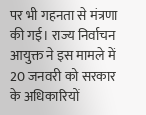पर भी गहनता से मंत्रणा की गई। राज्य निर्वाचन आयुक्त ने इस मामले में 20 जनवरी को सरकार के अधिकारियों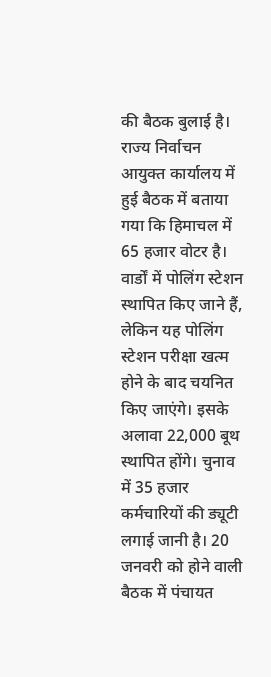की बैठक बुलाई है। राज्य निर्वाचन आयुक्त कार्यालय में हुई बैठक में बताया गया कि हिमाचल में 65 हजार वोटर है।
वार्डों में पोलिंग स्टेशन स्थापित किए जाने हैं, लेकिन यह पोलिंग स्टेशन परीक्षा खत्म होने के बाद चयनित किए जाएंगे। इसके अलावा 22,000 बूथ स्थापित होंगे। चुनाव में 35 हजार कर्मचारियों की ड्यूटी लगाई जानी है। 20 जनवरी को होने वाली बैठक में पंचायत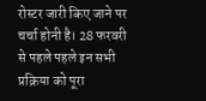रोस्टर जारी किए जाने पर चर्चा होनी है। 28 फरवरी से पहले पहले इन सभी प्रक्रिया को पूरा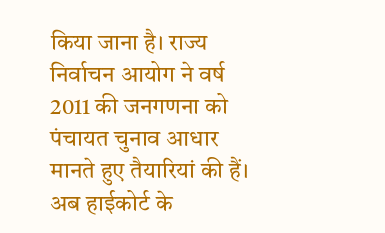किया जाना है। राज्य निर्वाचन आयोग ने वर्ष 2011 की जनगणना को पंचायत चुनाव आधार मानते हुए तैयारियां की हैं। अब हाईकोर्ट के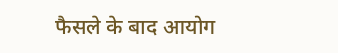फैसले के बाद आयोग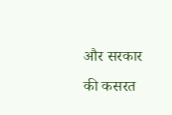और सरकार की कसरत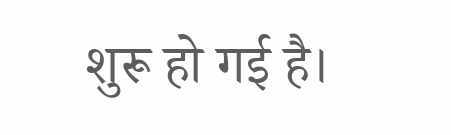शुरू हो गई है।